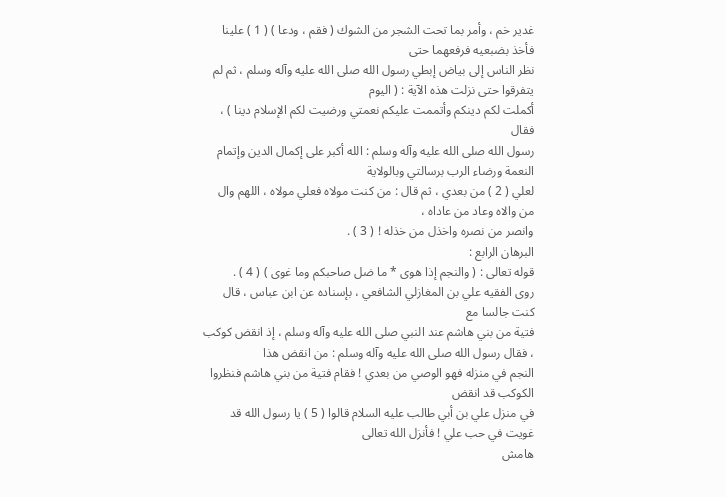غدير خم ، وأمر بما تحت الشجر من الشوك ( فقم ، ودعا ) ( 1 ) علينا فأخذ بضبعيه فرفعهما حتى
نظر الناس إلى بياض إبطي رسول الله صلى الله عليه وآله وسلم ، ثم لم يتفرقوا حتى نزلت هذه الآية : ( اليوم
أكملت لكم دينكم وأتممت عليكم نعمتي ورضيت لكم الإسلام دينا ) ، فقال
رسول الله صلى الله عليه وآله وسلم : الله أكبر على إكمال الدين وإتمام النعمة ورضاء الرب برسالتي وبالولاية
لعلي ( 2 ) من بعدي ، ثم قال : من كنت مولاه فعلي مولاه ، اللهم وال من والاه وعاد من عاداه ،
وانصر من نصره واخذل من خذله ! ( 3 ) .
البرهان الرابع :
قوله تعالى : ( والنجم إذا هوى * ما ضل صاحبكم وما غوى ) ( 4 ) .
روى الفقيه علي بن المغازلي الشافعي ، بإسناده عن ابن عباس ، قال كنت جالسا مع
فتية من بني هاشم عند النبي صلى الله عليه وآله وسلم ، إذ انقض كوكب ، فقال رسول الله صلى الله عليه وآله وسلم : من انقض هذا
النجم في منزله فهو الوصي من بعدي ! فقام فتية من بني هاشم فنظروا الكوكب قد انقض
في منزل علي بن أبي طالب عليه السلام قالوا ( 5 ) يا رسول الله قد غويت في حب علي ! فأنزل الله تعالى
هامش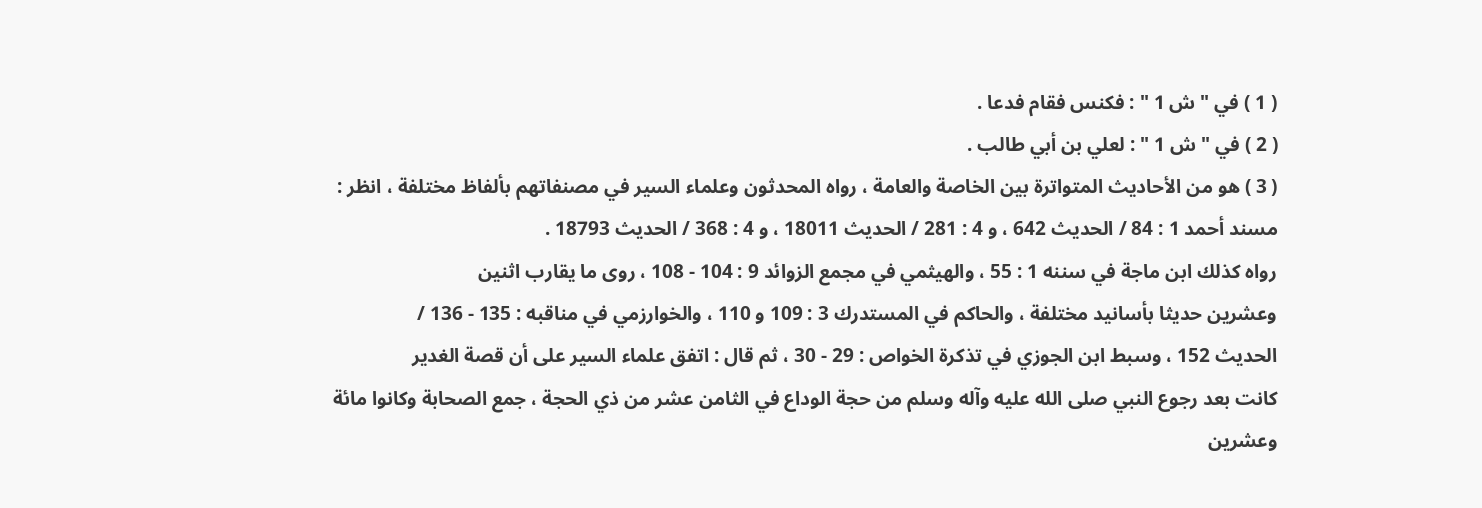( 1 ) في " ش 1 " : فكنس فقام فدعا .
( 2 ) في " ش 1 " : لعلي بن أبي طالب .
( 3 ) هو من الأحاديث المتواترة بين الخاصة والعامة ، رواه المحدثون وعلماء السير في مصنفاتهم بألفاظ مختلفة ، انظر :
مسند أحمد 1 : 84 / الحديث 642 ، و 4 : 281 / الحديث 18011 ، و 4 : 368 / الحديث 18793 .
رواه كذلك ابن ماجة في سننه 1 : 55 ، والهيثمي في مجمع الزوائد 9 : 104 - 108 ، روى ما يقارب اثنين
وعشرين حديثا بأسانيد مختلفة ، والحاكم في المستدرك 3 : 109 و 110 ، والخوارزمي في مناقبه : 135 - 136 /
الحديث 152 ، وسبط ابن الجوزي في تذكرة الخواص : 29 - 30 ، ثم قال : اتفق علماء السير على أن قصة الغدير
كانت بعد رجوع النبي صلى الله عليه وآله وسلم من حجة الوداع في الثامن عشر من ذي الحجة ، جمع الصحابة وكانوا مائة
وعشرين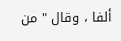ألفا ، وقال " من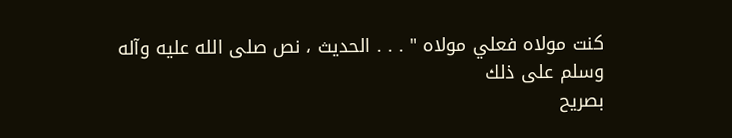كنت مولاه فعلي مولاه " . . . الحديث ، نص صلى الله عليه وآله وسلم على ذلك
بصريح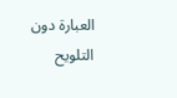العبارة دون التلويح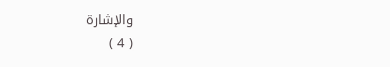والإشارة
( 4 )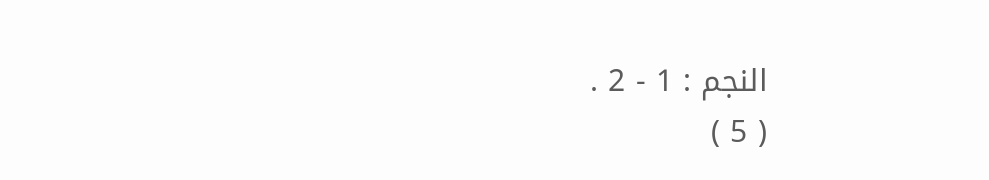النجم : 1 - 2 .
( 5 )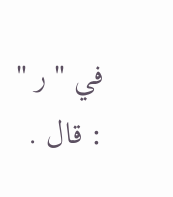في " ر " : قال .